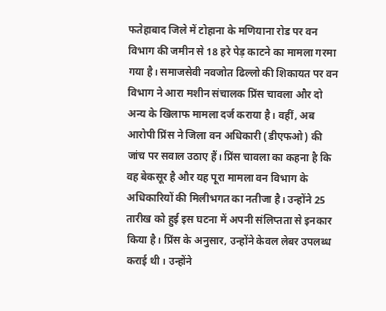फतेहाबाद जिले में टोहाना के मणियाना रोड पर वन विभाग की जमीन से 18 हरे पेड़ काटने का मामला गरमा गया है। समाजसेवी नवजोत ढिल्लो की शिकायत पर वन विभाग ने आरा मशीन संचालक प्रिंस चावला और दो अन्य के खिलाफ मामला दर्ज कराया है। वहीं, अब आरोपी प्रिंस ने जिला वन अधिकारी (डीएफओ) की जांच पर सवाल उठाए हैं। प्रिंस चावला का कहना है कि वह बेकसूर है और यह पूरा मामला वन विभाग के अधिकारियों की मिलीभगत का नतीजा है। उन्होंने 25 तारीख को हुई इस घटना में अपनी संलिप्तता से इनकार किया है। प्रिंस के अनुसार, उन्होंने केवल लेबर उपलब्ध कराई थी। उन्होंने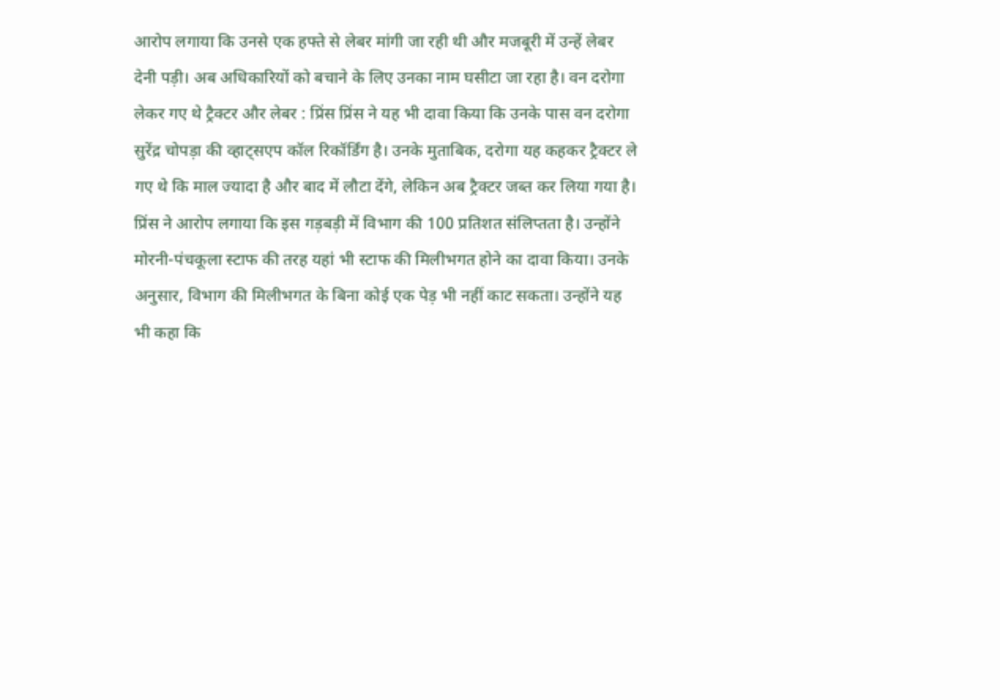आरोप लगाया कि उनसे एक हफ्ते से लेबर मांगी जा रही थी और मजबूरी में उन्हें लेबर देनी पड़ी। अब अधिकारियों को बचाने के लिए उनका नाम घसीटा जा रहा है। वन दरोगा लेकर गए थे ट्रैक्टर और लेबर : प्रिंस प्रिंस ने यह भी दावा किया कि उनके पास वन दरोगा सुरेंद्र चोपड़ा की व्हाट्सएप कॉल रिकॉर्डिंग है। उनके मुताबिक, दरोगा यह कहकर ट्रैक्टर ले गए थे कि माल ज्यादा है और बाद में लौटा देंगे, लेकिन अब ट्रैक्टर जब्त कर लिया गया है। प्रिंस ने आरोप लगाया कि इस गड़बड़ी में विभाग की 100 प्रतिशत संलिप्तता है। उन्होंने मोरनी-पंचकूला स्टाफ की तरह यहां भी स्टाफ की मिलीभगत होने का दावा किया। उनके अनुसार, विभाग की मिलीभगत के बिना कोई एक पेड़ भी नहीं काट सकता। उन्होंने यह भी कहा कि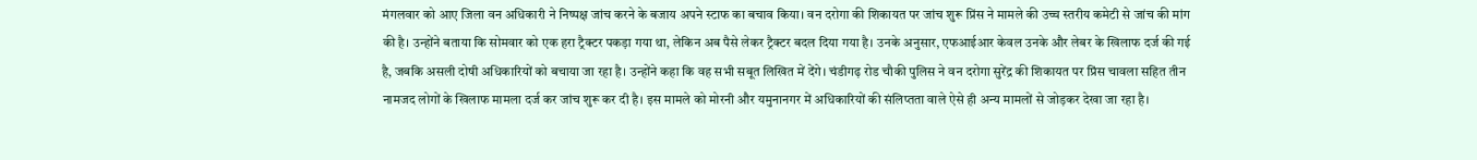मंगलवार को आए जिला वन अधिकारी ने निष्पक्ष जांच करने के बजाय अपने स्टाफ का बचाव किया। वन दरोगा की शिकायत पर जांच शुरू प्रिंस ने मामले की उच्च स्तरीय कमेटी से जांच की मांग की है। उन्होंने बताया कि सोमवार को एक हरा ट्रैक्टर पकड़ा गया था, लेकिन अब पैसे लेकर ट्रैक्टर बदल दिया गया है। उनके अनुसार, एफआईआर केवल उनके और लेबर के खिलाफ दर्ज की गई है, जबकि असली दोषी अधिकारियों को बचाया जा रहा है। उन्होंने कहा कि वह सभी सबूत लिखित में देंगे। चंडीगढ़ रोड चौकी पुलिस ने वन दरोगा सुरेंद्र की शिकायत पर प्रिंस चावला सहित तीन नामजद लोगों के खिलाफ मामला दर्ज कर जांच शुरू कर दी है। इस मामले को मोरनी और यमुनानगर में अधिकारियों की संलिप्तता वाले ऐसे ही अन्य मामलों से जोड़कर देखा जा रहा है।